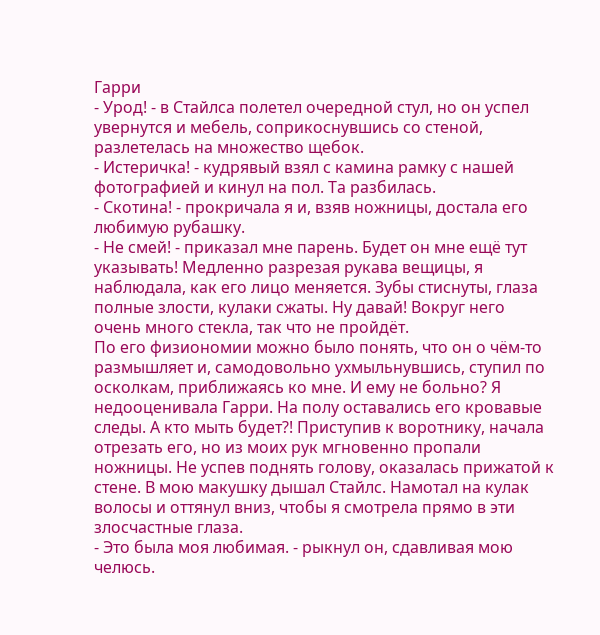Гарри
- Урод! - в Стайлса полетел очередной стул, но он успел увернутся и мебель, соприкоснувшись со стеной, разлетелась на множество щебок.
- Истеричка! - кудрявый взял с камина рамку с нашей фотографией и кинул на пол. Та разбилась.
- Скотина! - прокричала я и, взяв ножницы, достала его любимую рубашку.
- Не смей! - приказал мне парень. Будет он мне ещё тут указывать! Медленно разрезая рукава вещицы, я наблюдала, как его лицо меняется. Зубы стиснуты, глаза полные злости, кулаки сжаты. Ну давай! Вокруг него очень много стекла, так что не пройдёт.
По его физиономии можно было понять, что он о чём-то размышляет и, самодовольно ухмыльнувшись, ступил по осколкам, приближаясь ко мне. И ему не больно? Я недооценивала Гарри. На полу оставались его кровавые следы. А кто мыть будет?! Приступив к воротнику, начала отрезать его, но из моих рук мгновенно пропали ножницы. Не успев поднять голову, оказалась прижатой к стене. В мою макушку дышал Стайлс. Намотал на кулак волосы и оттянул вниз, чтобы я смотрела прямо в эти злосчастные глаза.
- Это была моя любимая. - рыкнул он, сдавливая мою челюсь.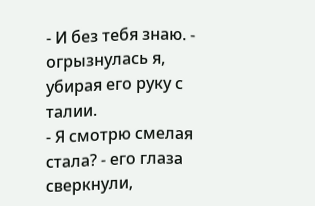- И без тебя знаю. - огрызнулась я, убирая его руку с талии.
- Я смотрю смелая стала? - его глаза сверкнули,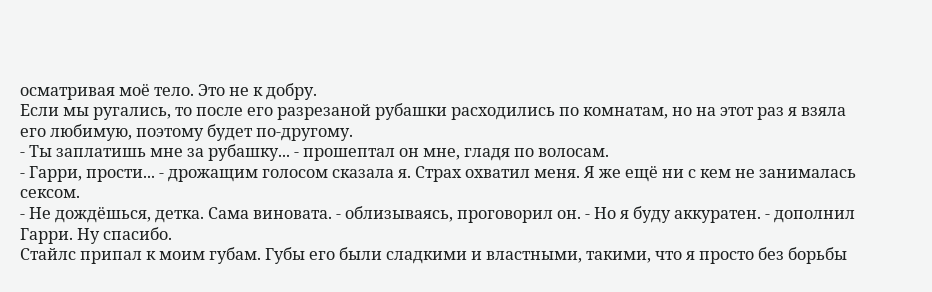осматривая моё тело. Это не к добру.
Если мы ругались, то после его разрезаной рубашки расходились по комнатам, но на этот раз я взяла его любимую, поэтому будет по-другому.
- Ты заплатишь мне за рубашку... - прошептал он мне, гладя по волосам.
- Гарри, прости... - дрожащим голосом сказала я. Страх охватил меня. Я же ещё ни с кем не занималась сексом.
- Не дождёшься, детка. Сама виновата. - облизываясь, проговорил он. - Но я буду аккуратен. - дополнил Гарри. Ну спасибо.
Стайлс припал к моим губам. Губы его были сладкими и властными, такими, что я просто без борьбы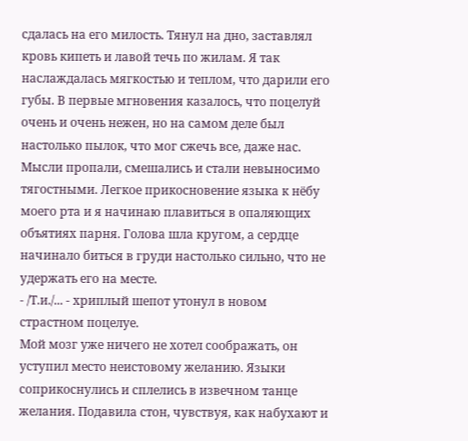сдалась на его милость. Тянул на дно, заставлял кровь кипеть и лавой течь по жилам. Я так наслаждалась мягкостью и теплом, что дарили его губы. В первые мгновения казалось, что поцелуй очень и очень нежен, но на самом деле был настолько пылок, что мог сжечь все, даже нас. Мысли пропали, смешались и стали невыносимо тягостными. Легкое прикосновение языка к нёбу моего рта и я начинаю плавиться в опаляющих объятиях парня. Голова шла кругом, а сердце начинало биться в груди настолько сильно, что не удержать его на месте.
- /Т.и./... - хриплый шепот утонул в новом страстном поцелуе.
Мой мозг уже ничего не хотел соображать, он уступил место неистовому желанию. Языки соприкоснулись и сплелись в извечном танце желания. Подавила стон, чувствуя, как набухают и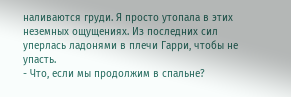наливаются груди. Я просто утопала в этих неземных ощущениях. Из последних сил уперлась ладонями в плечи Гарри, чтобы не упасть.
- Что, если мы продолжим в спальне?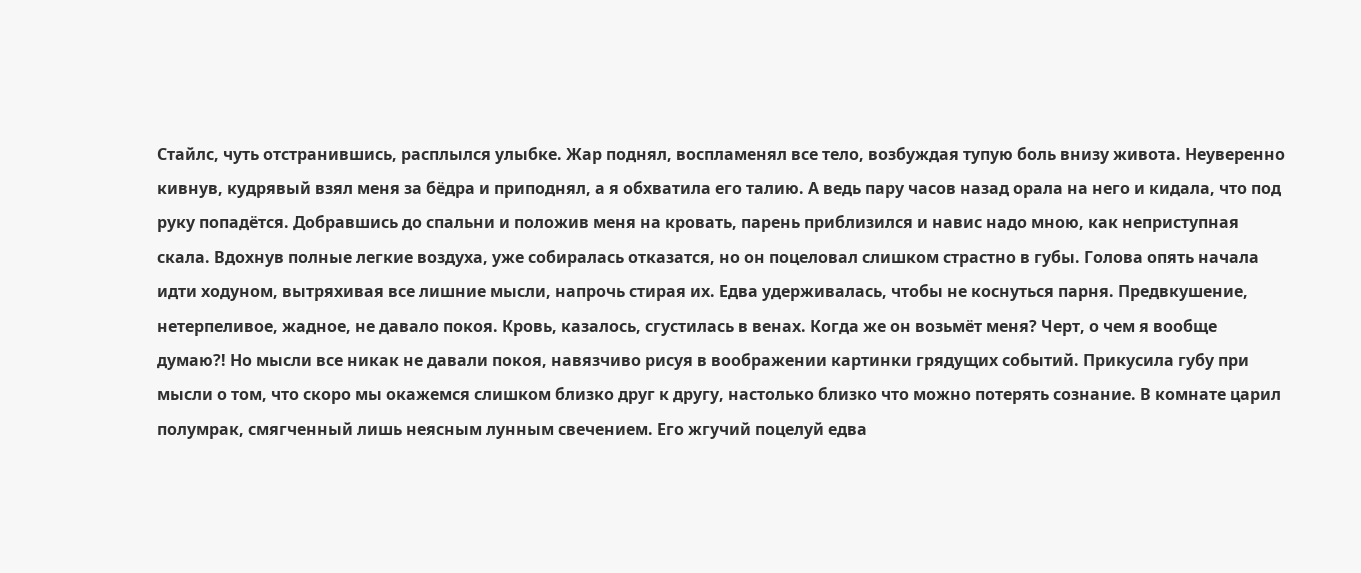Стайлс, чуть отстранившись, расплылся улыбке. Жар поднял, воспламенял все тело, возбуждая тупую боль внизу живота. Неуверенно кивнув, кудрявый взял меня за бёдра и приподнял, а я обхватила его талию. А ведь пару часов назад орала на него и кидала, что под руку попадётся. Добравшись до спальни и положив меня на кровать, парень приблизился и навис надо мною, как неприступная скала. Вдохнув полные легкие воздуха, уже собиралась отказатся, но он поцеловал слишком страстно в губы. Голова опять начала идти ходуном, вытряхивая все лишние мысли, напрочь стирая их. Едва удерживалась, чтобы не коснуться парня. Предвкушение, нетерпеливое, жадное, не давало покоя. Кровь, казалось, сгустилась в венах. Когда же он возьмёт меня? Черт, о чем я вообще думаю?! Но мысли все никак не давали покоя, навязчиво рисуя в воображении картинки грядущих событий. Прикусила губу при мысли о том, что скоро мы окажемся слишком близко друг к другу, настолько близко что можно потерять сознание. В комнате царил полумрак, смягченный лишь неясным лунным свечением. Его жгучий поцелуй едва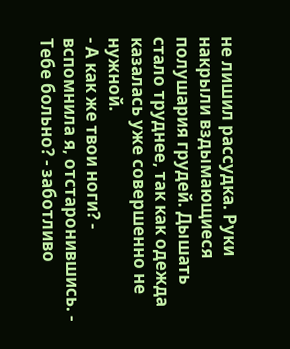не лишил рассудка. Руки накрыли вздымающиеся полушария грудей. Дышать стало труднее, так как одежда казалась уже совершенно не нужной.
- А как же твои ноги? - вспомнила я, отстаронившись. - Тебе больно? - заботливо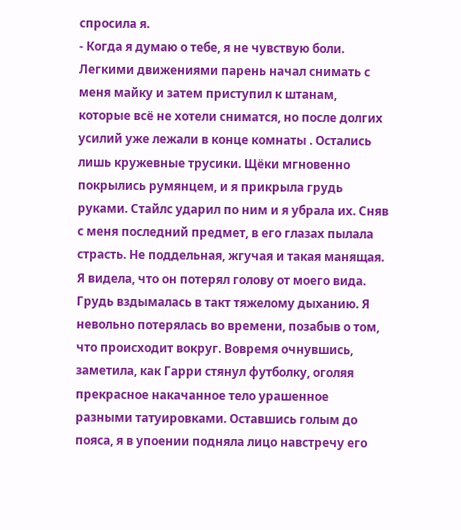спросила я.
- Когда я думаю о тебе, я не чувствую боли.
Легкими движениями парень начал снимать с меня майку и затем приступил к штанам, которые всё не хотели сниматся, но после долгих усилий уже лежали в конце комнаты . Остались лишь кружевные трусики. Щёки мгновенно покрылись румянцем, и я прикрыла грудь руками. Стайлс ударил по ним и я убрала их. Сняв с меня последний предмет, в его глазах пылала страсть. Не поддельная, жгучая и такая манящая. Я видела, что он потерял голову от моего вида. Грудь вздымалась в такт тяжелому дыханию. Я невольно потерялась во времени, позабыв о том, что происходит вокруг. Вовремя очнувшись, заметила, как Гарри стянул футболку, оголяя прекрасное накачанное тело урашенное разными татуировками. Оставшись голым до пояса, я в упоении подняла лицо навстречу его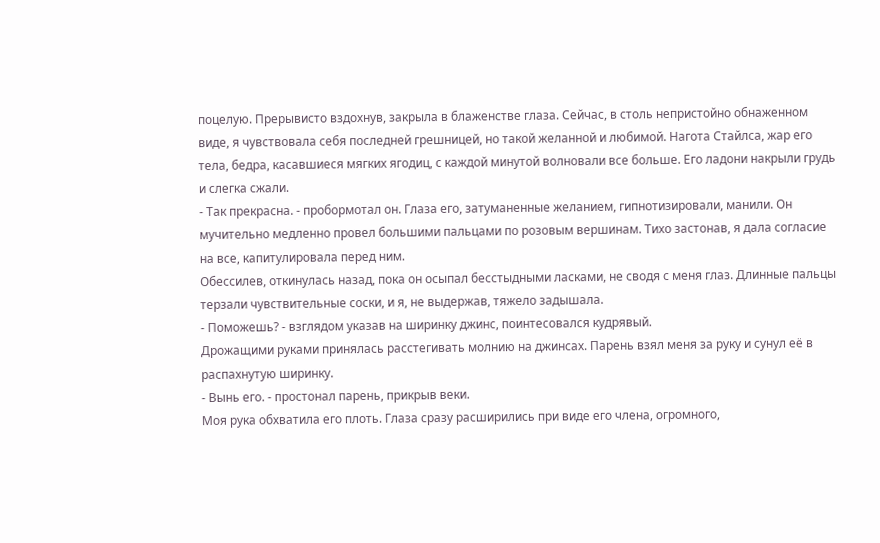поцелую. Прерывисто вздохнув, закрыла в блаженстве глаза. Сейчас, в столь непристойно обнаженном виде, я чувствовала себя последней грешницей, но такой желанной и любимой. Нагота Стайлса, жар его тела, бедра, касавшиеся мягких ягодиц, с каждой минутой волновали все больше. Его ладони накрыли грудь и слегка сжали.
- Так прекрасна. - пробормотал он. Глаза его, затуманенные желанием, гипнотизировали, манили. Он мучительно медленно провел большими пальцами по розовым вершинам. Тихо застонав, я дала согласие на все, капитулировала перед ним.
Обессилев, откинулась назад, пока он осыпал бесстыдными ласками, не сводя с меня глаз. Длинные пальцы терзали чувствительные соски, и я, не выдержав, тяжело задышала.
- Поможешь? - взглядом указав на ширинку джинс, поинтесовался кудрявый.
Дрожащими руками принялась расстегивать молнию на джинсах. Парень взял меня за руку и сунул её в распахнутую ширинку.
- Вынь его. - простонал парень, прикрыв веки.
Моя рука обхватила его плоть. Глаза сразу расширились при виде его члена, огромного,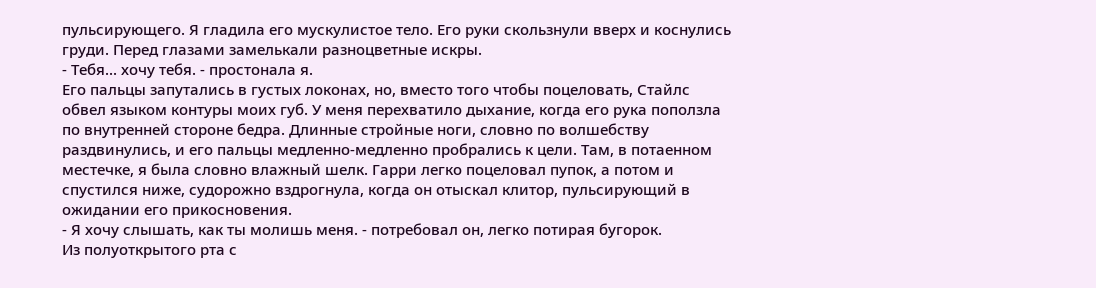пульсирующего. Я гладила его мускулистое тело. Его руки скользнули вверх и коснулись груди. Перед глазами замелькали разноцветные искры.
- Тебя... хочу тебя. - простонала я.
Его пальцы запутались в густых локонах, но, вместо того чтобы поцеловать, Стайлс обвел языком контуры моих губ. У меня перехватило дыхание, когда его рука поползла по внутренней стороне бедра. Длинные стройные ноги, словно по волшебству раздвинулись, и его пальцы медленно-медленно пробрались к цели. Там, в потаенном местечке, я была словно влажный шелк. Гарри легко поцеловал пупок, а потом и спустился ниже, судорожно вздрогнула, когда он отыскал клитор, пульсирующий в ожидании его прикосновения.
- Я хочу слышать, как ты молишь меня. - потребовал он, легко потирая бугорок.
Из полуоткрытого рта с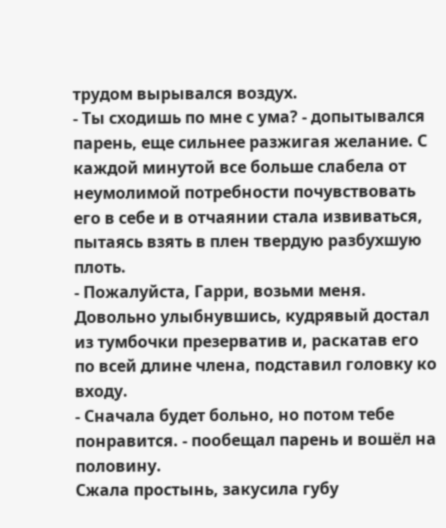трудом вырывался воздух.
- Ты сходишь по мне с ума? - допытывался парень, еще сильнее разжигая желание. С каждой минутой все больше слабела от неумолимой потребности почувствовать его в себе и в отчаянии стала извиваться, пытаясь взять в плен твердую разбухшую плоть.
- Пожалуйста, Гарри, возьми меня.
Довольно улыбнувшись, кудрявый достал из тумбочки презерватив и, раскатав его по всей длине члена, подставил головку ко входу.
- Сначала будет больно, но потом тебе понравится. - пообещал парень и вошёл на половину.
Сжала простынь, закусила губу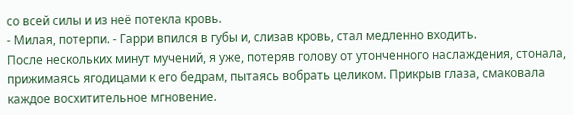со всей силы и из неё потекла кровь.
- Милая, потерпи. - Гарри впился в губы и, слизав кровь, стал медленно входить.
После нескольких минут мучений, я уже, потеряв голову от утонченного наслаждения, стонала, прижимаясь ягодицами к его бедрам, пытаясь вобрать целиком. Прикрыв глаза, смаковала каждое восхитительное мгновение.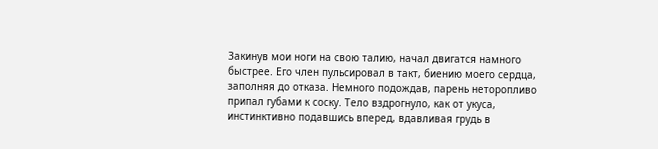Закинув мои ноги на свою талию, начал двигатся намного быстрее. Его член пульсировал в такт, биению моего сердца, заполняя до отказа. Немного подождав, парень неторопливо припал губами к соску. Тело вздрогнуло, как от укуса, инстинктивно подавшись вперед, вдавливая грудь в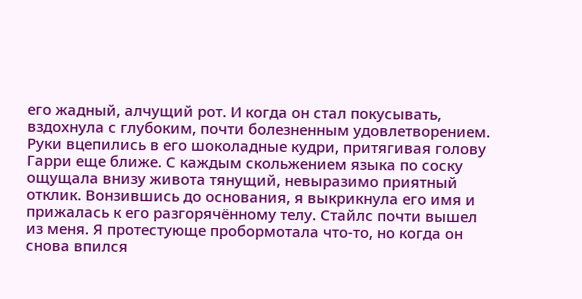его жадный, алчущий рот. И когда он стал покусывать, вздохнула с глубоким, почти болезненным удовлетворением. Руки вцепились в его шоколадные кудри, притягивая голову Гарри еще ближе. С каждым скольжением языка по соску ощущала внизу живота тянущий, невыразимо приятный отклик. Вонзившись до основания, я выкрикнула его имя и прижалась к его разгорячённому телу. Стайлс почти вышел из меня. Я протестующе пробормотала что-то, но когда он снова впился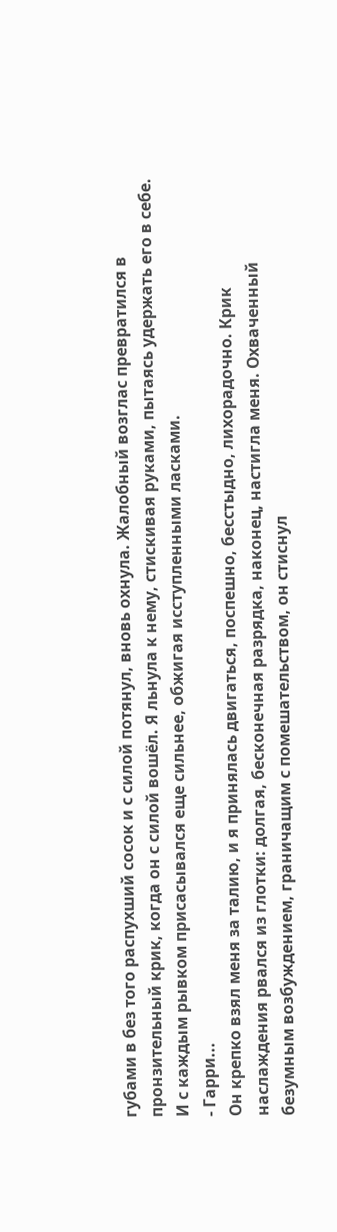губами в без того распухший сосок и с силой потянул, вновь охнула. Жалобный возглас превратился в пронзительный крик, когда он с силой вошёл. Я льнула к нему, стискивая руками, пытаясь удержать его в себе. И с каждым рывком присасывался еще сильнее, обжигая исступленными ласками.
- Гарри...
Он крепко взял меня за талию, и я принялась двигаться, поспешно, бесстыдно, лихорадочно. Крик наслаждения рвался из глотки: долгая, бесконечная разрядка, наконец, настигла меня. Охваченный безумным возбуждением, граничащим с помешательством, он стиснул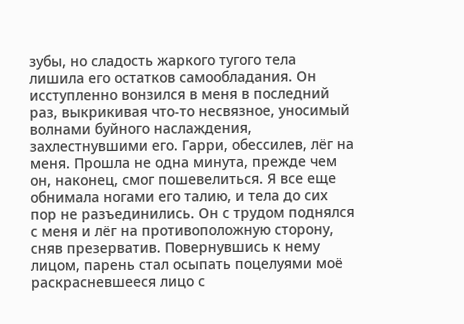зубы, но сладость жаркого тугого тела лишила его остатков самообладания. Он исступленно вонзился в меня в последний раз, выкрикивая что-то несвязное, уносимый волнами буйного наслаждения, захлестнувшими его. Гарри, обессилев, лёг на меня. Прошла не одна минута, прежде чем он, наконец, смог пошевелиться. Я все еще обнимала ногами его талию, и тела до сих пор не разъединились. Он с трудом поднялся с меня и лёг на противоположную сторону, сняв презерватив. Повернувшись к нему лицом, парень стал осыпать поцелуями моё раскрасневшееся лицо с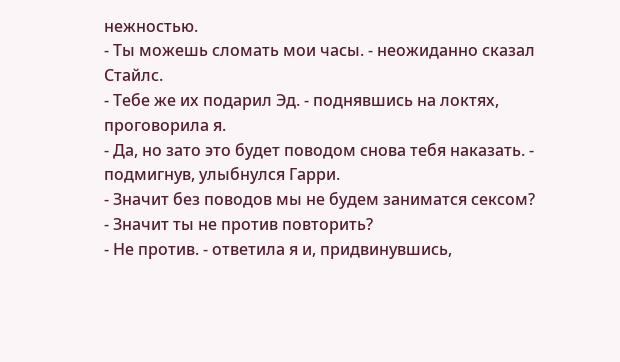нежностью.
- Ты можешь сломать мои часы. - неожиданно сказал Стайлс.
- Тебе же их подарил Эд. - поднявшись на локтях, проговорила я.
- Да, но зато это будет поводом снова тебя наказать. - подмигнув, улыбнулся Гарри.
- Значит без поводов мы не будем заниматся сексом?
- Значит ты не против повторить?
- Не против. - ответила я и, придвинувшись,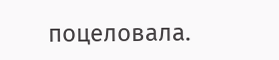поцеловала.